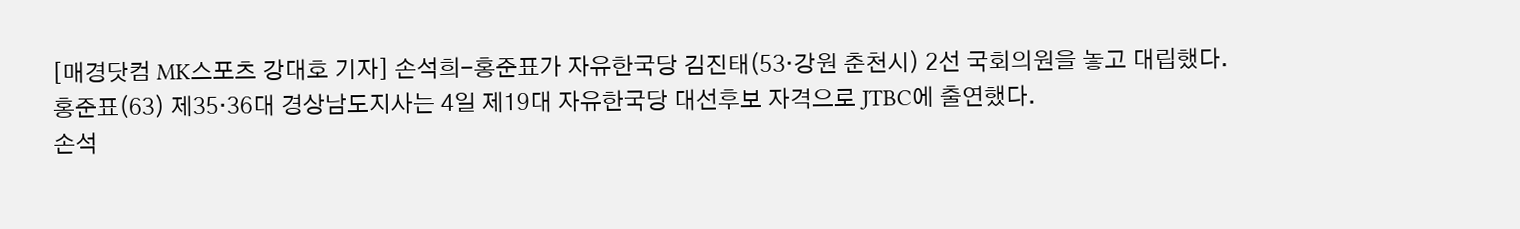[매경닷컴 MK스포츠 강대호 기자] 손석희-홍준표가 자유한국당 김진태(53·강원 춘천시) 2선 국회의원을 놓고 대립했다.
홍준표(63) 제35·36대 경상남도지사는 4일 제19대 자유한국당 대선후보 자격으로 JTBC에 출연했다.
손석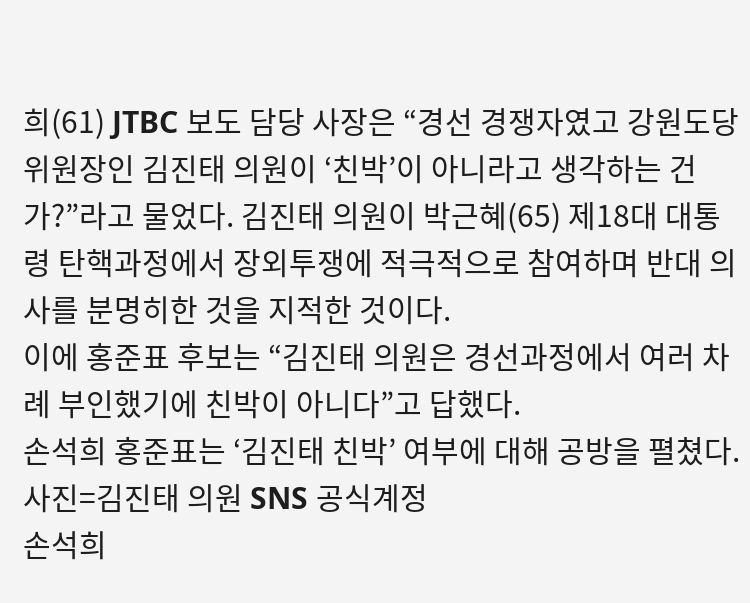희(61) JTBC 보도 담당 사장은 “경선 경쟁자였고 강원도당 위원장인 김진태 의원이 ‘친박’이 아니라고 생각하는 건가?”라고 물었다. 김진태 의원이 박근혜(65) 제18대 대통령 탄핵과정에서 장외투쟁에 적극적으로 참여하며 반대 의사를 분명히한 것을 지적한 것이다.
이에 홍준표 후보는 “김진태 의원은 경선과정에서 여러 차례 부인했기에 친박이 아니다”고 답했다.
손석희 홍준표는 ‘김진태 친박’ 여부에 대해 공방을 펼쳤다. 사진=김진태 의원 SNS 공식계정
손석희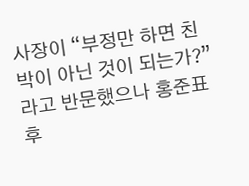사장이 “부정만 하면 친박이 아닌 것이 되는가?”라고 반문했으나 홍준표 후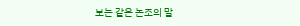보는 같은 논조의 말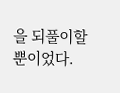을 되풀이할 뿐이었다.